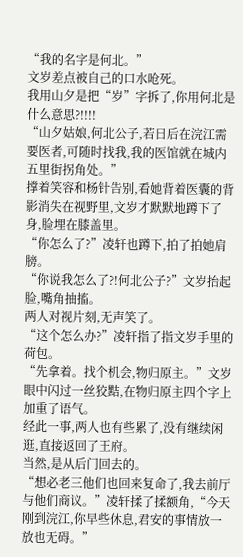“我的名字是何北。”
文岁差点被自己的口水呛死。
我用山夕是把“岁”字拆了,你用何北是什么意思?!!!!
“山夕姑娘,何北公子,若日后在浣江需要医者,可随时找我,我的医馆就在城内五里街拐角处。”
撑着笑容和杨针告别,看她背着医囊的背影消失在视野里,文岁才默默地蹲下了身,脸埋在膝盖里。
“你怎么了?”凌轩也蹲下,拍了拍她肩膀。
“你说我怎么了?!何北公子?”文岁抬起脸,嘴角抽搐。
两人对视片刻,无声笑了。
“这个怎么办?”凌轩指了指文岁手里的荷包。
“先拿着。找个机会,物归原主。”文岁眼中闪过一丝狡黠,在物归原主四个字上加重了语气。
经此一事,两人也有些累了,没有继续闲逛,直接返回了王府。
当然,是从后门回去的。
“想必老三他们也回来复命了,我去前厅与他们商议。”凌轩揉了揉额角,“今天刚到浣江,你早些休息,君安的事情放一放也无碍。”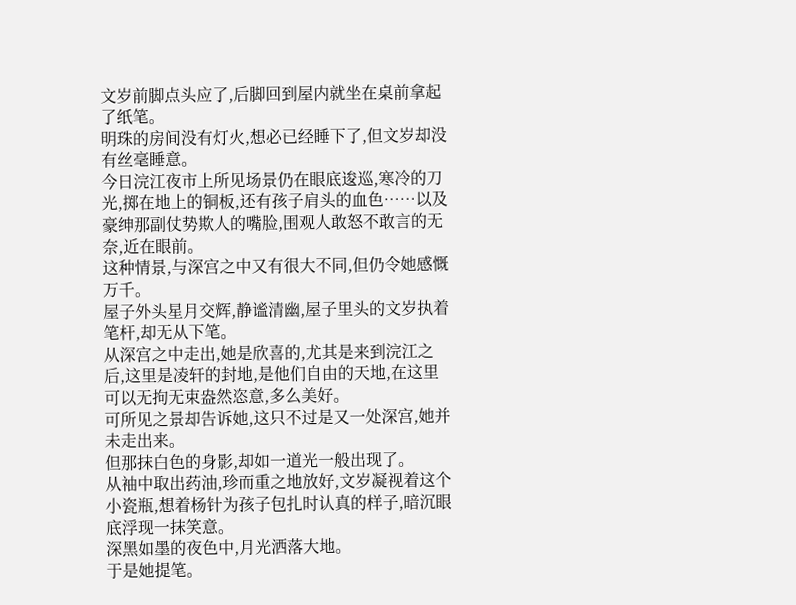文岁前脚点头应了,后脚回到屋内就坐在桌前拿起了纸笔。
明珠的房间没有灯火,想必已经睡下了,但文岁却没有丝毫睡意。
今日浣江夜市上所见场景仍在眼底逡巡,寒冷的刀光,掷在地上的铜板,还有孩子肩头的血色……以及豪绅那副仗势欺人的嘴脸,围观人敢怒不敢言的无奈,近在眼前。
这种情景,与深宫之中又有很大不同,但仍令她感慨万千。
屋子外头星月交辉,静谧清幽,屋子里头的文岁执着笔杆,却无从下笔。
从深宫之中走出,她是欣喜的,尤其是来到浣江之后,这里是凌轩的封地,是他们自由的天地,在这里可以无拘无束盎然恣意,多么美好。
可所见之景却告诉她,这只不过是又一处深宫,她并未走出来。
但那抹白色的身影,却如一道光一般出现了。
从袖中取出药油,珍而重之地放好,文岁凝视着这个小瓷瓶,想着杨针为孩子包扎时认真的样子,暗沉眼底浮现一抹笑意。
深黑如墨的夜色中,月光洒落大地。
于是她提笔。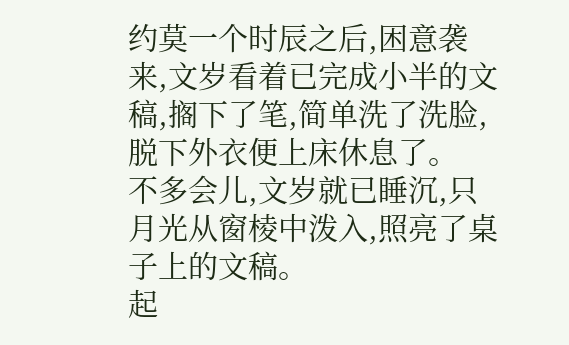约莫一个时辰之后,困意袭来,文岁看着已完成小半的文稿,搁下了笔,简单洗了洗脸,脱下外衣便上床休息了。
不多会儿,文岁就已睡沉,只月光从窗棱中泼入,照亮了桌子上的文稿。
起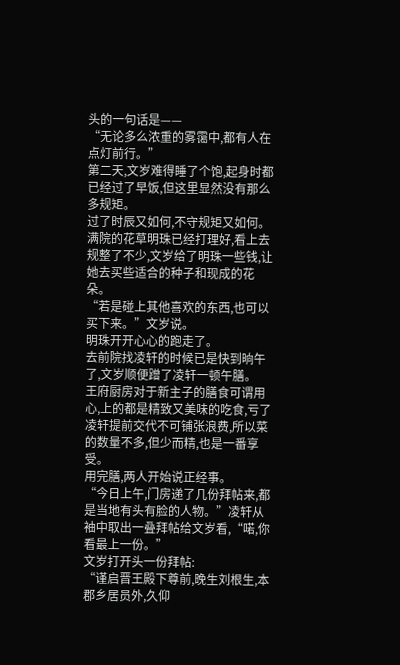头的一句话是——
“无论多么浓重的雾霭中,都有人在点灯前行。”
第二天,文岁难得睡了个饱,起身时都已经过了早饭,但这里显然没有那么多规矩。
过了时辰又如何,不守规矩又如何。
满院的花草明珠已经打理好,看上去规整了不少,文岁给了明珠一些钱,让她去买些适合的种子和现成的花朵。
“若是碰上其他喜欢的东西,也可以买下来。”文岁说。
明珠开开心心的跑走了。
去前院找凌轩的时候已是快到晌午了,文岁顺便蹭了凌轩一顿午膳。
王府厨房对于新主子的膳食可谓用心,上的都是精致又美味的吃食,亏了凌轩提前交代不可铺张浪费,所以菜的数量不多,但少而精,也是一番享受。
用完膳,两人开始说正经事。
“今日上午,门房递了几份拜帖来,都是当地有头有脸的人物。”凌轩从袖中取出一叠拜帖给文岁看,“喏,你看最上一份。”
文岁打开头一份拜帖:
“谨启晋王殿下尊前,晚生刘根生,本郡乡居员外,久仰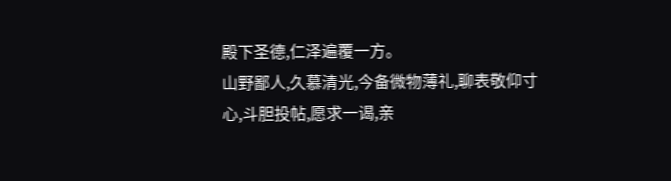殿下圣德,仁泽遍覆一方。
山野鄙人,久慕清光,今备微物薄礼,聊表敬仰寸心,斗胆投帖,愿求一谒,亲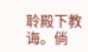聆殿下教诲。倘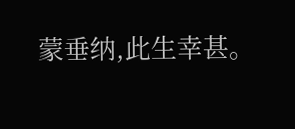蒙垂纳,此生幸甚。